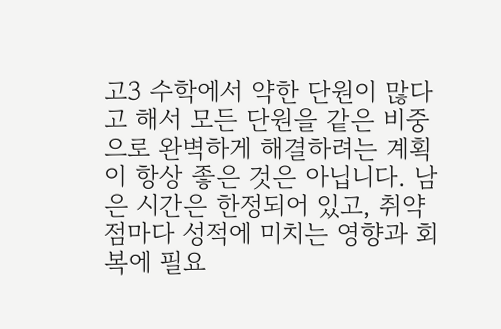고3 수학에서 약한 단원이 많다고 해서 모든 단원을 같은 비중으로 완벽하게 해결하려는 계획이 항상 좋은 것은 아닙니다. 남은 시간은 한정되어 있고, 취약점마다 성적에 미치는 영향과 회복에 필요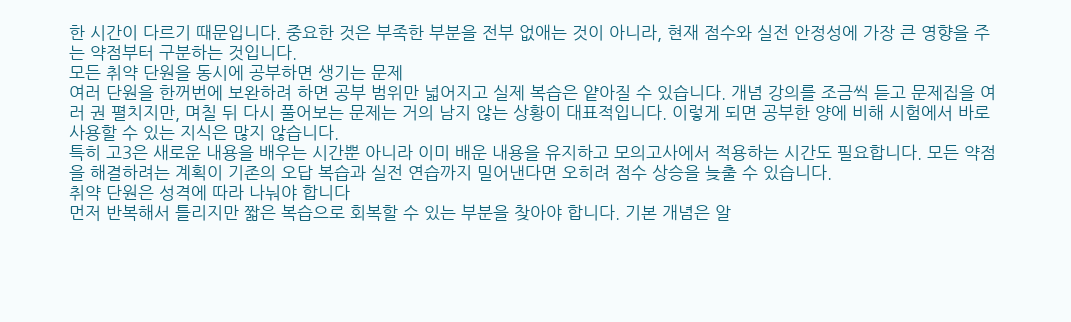한 시간이 다르기 때문입니다. 중요한 것은 부족한 부분을 전부 없애는 것이 아니라, 현재 점수와 실전 안정성에 가장 큰 영향을 주는 약점부터 구분하는 것입니다.
모든 취약 단원을 동시에 공부하면 생기는 문제
여러 단원을 한꺼번에 보완하려 하면 공부 범위만 넓어지고 실제 복습은 얕아질 수 있습니다. 개념 강의를 조금씩 듣고 문제집을 여러 권 펼치지만, 며칠 뒤 다시 풀어보는 문제는 거의 남지 않는 상황이 대표적입니다. 이렇게 되면 공부한 양에 비해 시험에서 바로 사용할 수 있는 지식은 많지 않습니다.
특히 고3은 새로운 내용을 배우는 시간뿐 아니라 이미 배운 내용을 유지하고 모의고사에서 적용하는 시간도 필요합니다. 모든 약점을 해결하려는 계획이 기존의 오답 복습과 실전 연습까지 밀어낸다면 오히려 점수 상승을 늦출 수 있습니다.
취약 단원은 성격에 따라 나눠야 합니다
먼저 반복해서 틀리지만 짧은 복습으로 회복할 수 있는 부분을 찾아야 합니다. 기본 개념은 알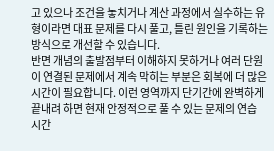고 있으나 조건을 놓치거나 계산 과정에서 실수하는 유형이라면 대표 문제를 다시 풀고, 틀린 원인을 기록하는 방식으로 개선할 수 있습니다.
반면 개념의 출발점부터 이해하지 못하거나 여러 단원이 연결된 문제에서 계속 막히는 부분은 회복에 더 많은 시간이 필요합니다. 이런 영역까지 단기간에 완벽하게 끝내려 하면 현재 안정적으로 풀 수 있는 문제의 연습 시간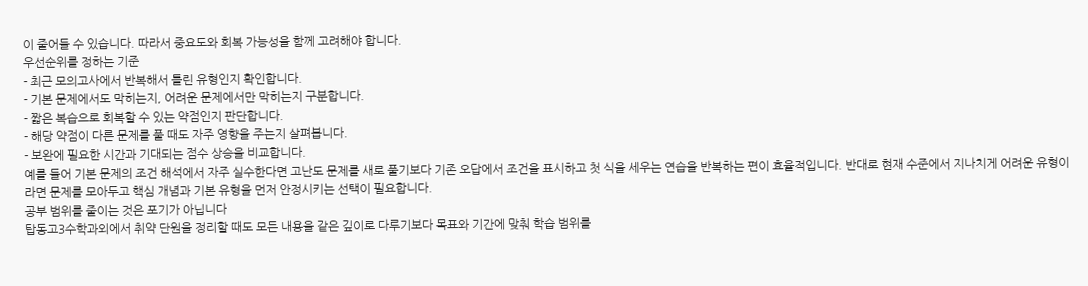이 줄어들 수 있습니다. 따라서 중요도와 회복 가능성을 함께 고려해야 합니다.
우선순위를 정하는 기준
- 최근 모의고사에서 반복해서 틀린 유형인지 확인합니다.
- 기본 문제에서도 막히는지, 어려운 문제에서만 막히는지 구분합니다.
- 짧은 복습으로 회복할 수 있는 약점인지 판단합니다.
- 해당 약점이 다른 문제를 풀 때도 자주 영향을 주는지 살펴봅니다.
- 보완에 필요한 시간과 기대되는 점수 상승을 비교합니다.
예를 들어 기본 문제의 조건 해석에서 자주 실수한다면 고난도 문제를 새로 풀기보다 기존 오답에서 조건을 표시하고 첫 식을 세우는 연습을 반복하는 편이 효율적입니다. 반대로 현재 수준에서 지나치게 어려운 유형이라면 문제를 모아두고 핵심 개념과 기본 유형을 먼저 안정시키는 선택이 필요합니다.
공부 범위를 줄이는 것은 포기가 아닙니다
탑동고3수학과외에서 취약 단원을 정리할 때도 모든 내용을 같은 깊이로 다루기보다 목표와 기간에 맞춰 학습 범위를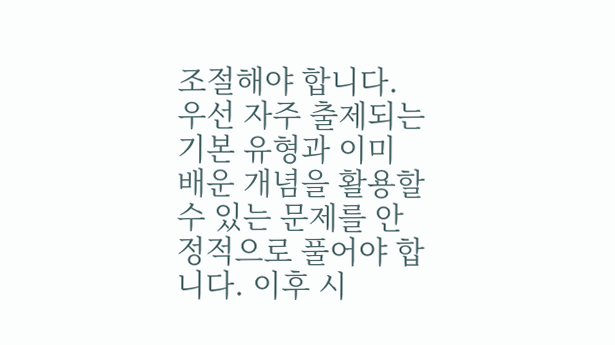조절해야 합니다. 우선 자주 출제되는 기본 유형과 이미 배운 개념을 활용할 수 있는 문제를 안정적으로 풀어야 합니다. 이후 시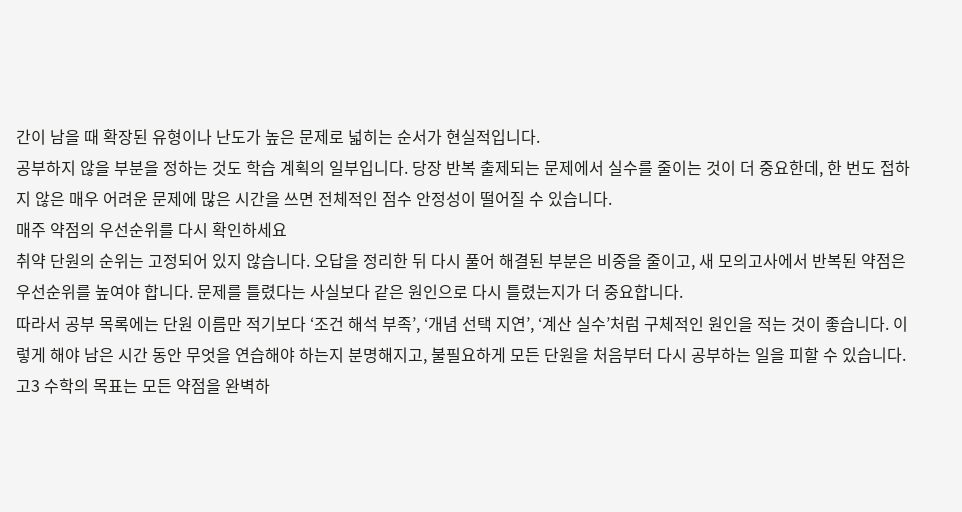간이 남을 때 확장된 유형이나 난도가 높은 문제로 넓히는 순서가 현실적입니다.
공부하지 않을 부분을 정하는 것도 학습 계획의 일부입니다. 당장 반복 출제되는 문제에서 실수를 줄이는 것이 더 중요한데, 한 번도 접하지 않은 매우 어려운 문제에 많은 시간을 쓰면 전체적인 점수 안정성이 떨어질 수 있습니다.
매주 약점의 우선순위를 다시 확인하세요
취약 단원의 순위는 고정되어 있지 않습니다. 오답을 정리한 뒤 다시 풀어 해결된 부분은 비중을 줄이고, 새 모의고사에서 반복된 약점은 우선순위를 높여야 합니다. 문제를 틀렸다는 사실보다 같은 원인으로 다시 틀렸는지가 더 중요합니다.
따라서 공부 목록에는 단원 이름만 적기보다 ‘조건 해석 부족’, ‘개념 선택 지연’, ‘계산 실수’처럼 구체적인 원인을 적는 것이 좋습니다. 이렇게 해야 남은 시간 동안 무엇을 연습해야 하는지 분명해지고, 불필요하게 모든 단원을 처음부터 다시 공부하는 일을 피할 수 있습니다.
고3 수학의 목표는 모든 약점을 완벽하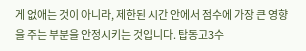게 없애는 것이 아니라, 제한된 시간 안에서 점수에 가장 큰 영향을 주는 부분을 안정시키는 것입니다. 탑동고3수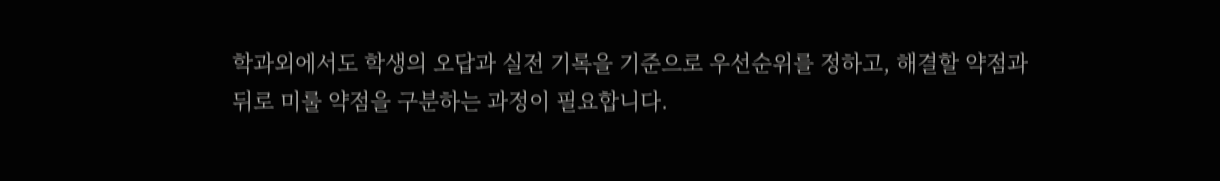학과외에서도 학생의 오답과 실전 기록을 기준으로 우선순위를 정하고, 해결할 약점과 뒤로 미룰 약점을 구분하는 과정이 필요합니다.